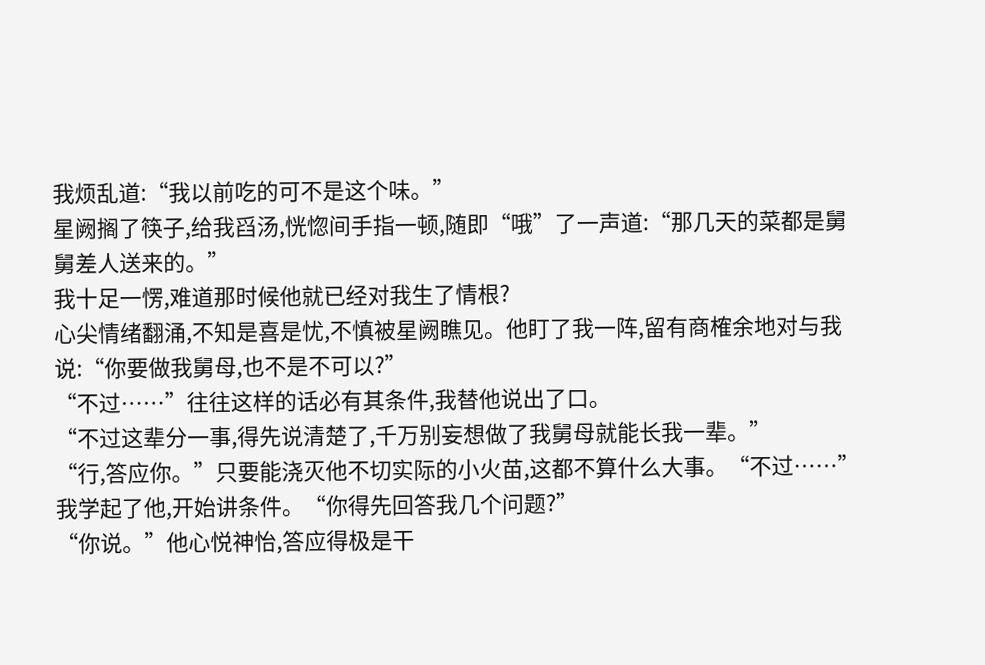我烦乱道:“我以前吃的可不是这个味。”
星阙搁了筷子,给我舀汤,恍惚间手指一顿,随即“哦”了一声道:“那几天的菜都是舅舅差人送来的。”
我十足一愣,难道那时候他就已经对我生了情根?
心尖情绪翻涌,不知是喜是忧,不慎被星阙瞧见。他盯了我一阵,留有商榷余地对与我说:“你要做我舅母,也不是不可以?”
“不过……”往往这样的话必有其条件,我替他说出了口。
“不过这辈分一事,得先说清楚了,千万别妄想做了我舅母就能长我一辈。”
“行,答应你。”只要能浇灭他不切实际的小火苗,这都不算什么大事。“不过……”我学起了他,开始讲条件。“你得先回答我几个问题?”
“你说。”他心悦神怡,答应得极是干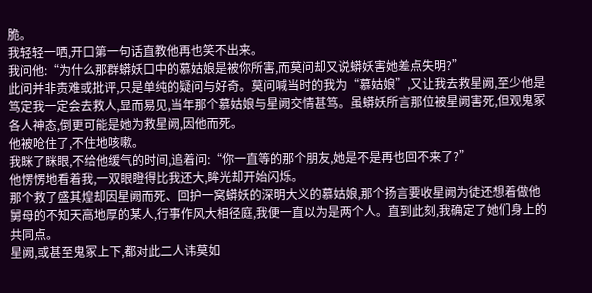脆。
我轻轻一哂,开口第一句话直教他再也笑不出来。
我问他:“为什么那群蟒妖口中的慕姑娘是被你所害,而莫问却又说蟒妖害她差点失明?”
此问并非责难或批评,只是单纯的疑问与好奇。莫问喊当时的我为“慕姑娘”,又让我去救星阙,至少他是笃定我一定会去救人,显而易见,当年那个慕姑娘与星阙交情甚笃。虽蟒妖所言那位被星阙害死,但观鬼冢各人神态,倒更可能是她为救星阙,因他而死。
他被呛住了,不住地咳嗽。
我眯了眯眼,不给他缓气的时间,追着问:“你一直等的那个朋友,她是不是再也回不来了?”
他愣愣地看着我,一双眼瞪得比我还大,眸光却开始闪烁。
那个救了盛其煌却因星阙而死、回护一窝蟒妖的深明大义的慕姑娘,那个扬言要收星阙为徒还想着做他舅母的不知天高地厚的某人,行事作风大相径庭,我便一直以为是两个人。直到此刻,我确定了她们身上的共同点。
星阙,或甚至鬼冢上下,都对此二人讳莫如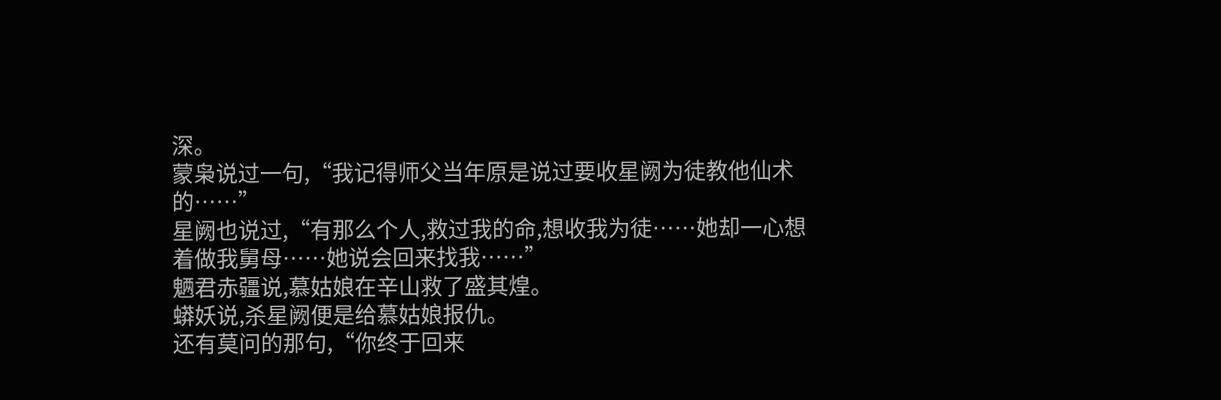深。
蒙枭说过一句,“我记得师父当年原是说过要收星阙为徒教他仙术的……”
星阙也说过,“有那么个人,救过我的命,想收我为徒……她却一心想着做我舅母……她说会回来找我……”
魉君赤疆说,慕姑娘在辛山救了盛其煌。
蟒妖说,杀星阙便是给慕姑娘报仇。
还有莫问的那句,“你终于回来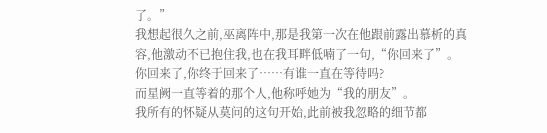了。”
我想起很久之前,巫离阵中,那是我第一次在他跟前露出慕析的真容,他激动不已抱住我,也在我耳畔低喃了一句,“你回来了”。
你回来了,你终于回来了……有谁一直在等待吗?
而星阙一直等着的那个人,他称呼她为“我的朋友”。
我所有的怀疑从莫问的这句开始,此前被我忽略的细节都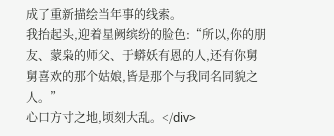成了重新描绘当年事的线索。
我抬起头,迎着星阙缤纷的脸色:“所以,你的朋友、蒙枭的师父、于蟒妖有恩的人,还有你舅舅喜欢的那个姑娘,皆是那个与我同名同貌之人。”
心口方寸之地,顷刻大乱。</div>